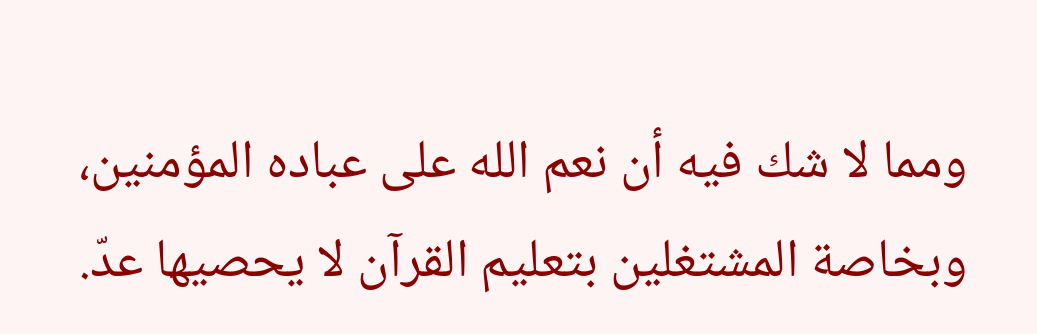ومما لا شك فيه أن نعم الله على عباده المؤمنين، وبخاصة المشتغلين بتعليم القرآن لا يحصيها عدّ.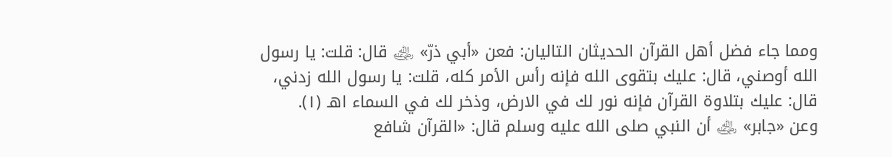ومما جاء فضل أهل القرآن الحديثان التاليان: فعن «أبي ذرّ» ﵁ قال: قلت: يا رسول الله أوصني، قال: عليك بتقوى الله فإنه رأس الأمر كله، قلت: يا رسول الله زدني، قال: عليك بتلاوة القرآن فإنه نور لك في الارض، وذخر لك في السماء اهـ (١).
وعن «جابر» ﵁ أن النبي صلى الله عليه وسلم قال: «القرآن شافع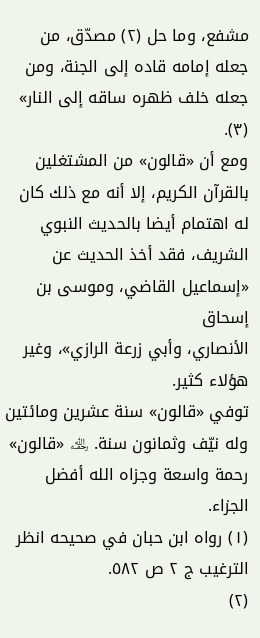مشفع، وما حل (٢) مصدّق، من جعله إمامه قاده إلى الجنة، ومن جعله خلف ظهره ساقه إلى النار» (٣).
ومع أن «قالون» من المشتغلين بالقرآن الكريم، إلا أنه مع ذلك كان له اهتمام أيضا بالحديث النبوي الشريف، فقد أخذ الحديث عن «إسماعيل القاضي، وموسى بن إسحاق
الأنصاري، وأبي زرعة الرازي»، وغير هؤلاء كثير.
توفي «قالون» سنة عشرين ومائتين وله نيّف وثمانون سنة. ﵀ «قالون» رحمة واسعة وجزاه الله أفضل الجزاء.
(١) رواه ابن حبان في صحيحه انظر الترغيب ج ٢ ص ٥٨٢.
(٢)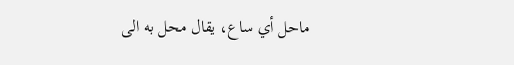ماحل أي ساع، يقال محل به الى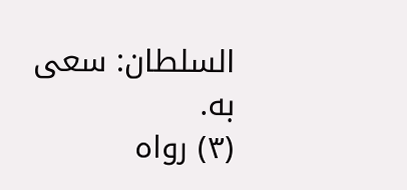السلطان: سعى به.
(٣) رواه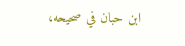ابن حبان في صحيحه،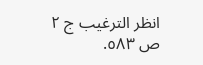انظر الترغيب ج ٢ ص ٥٨٣.